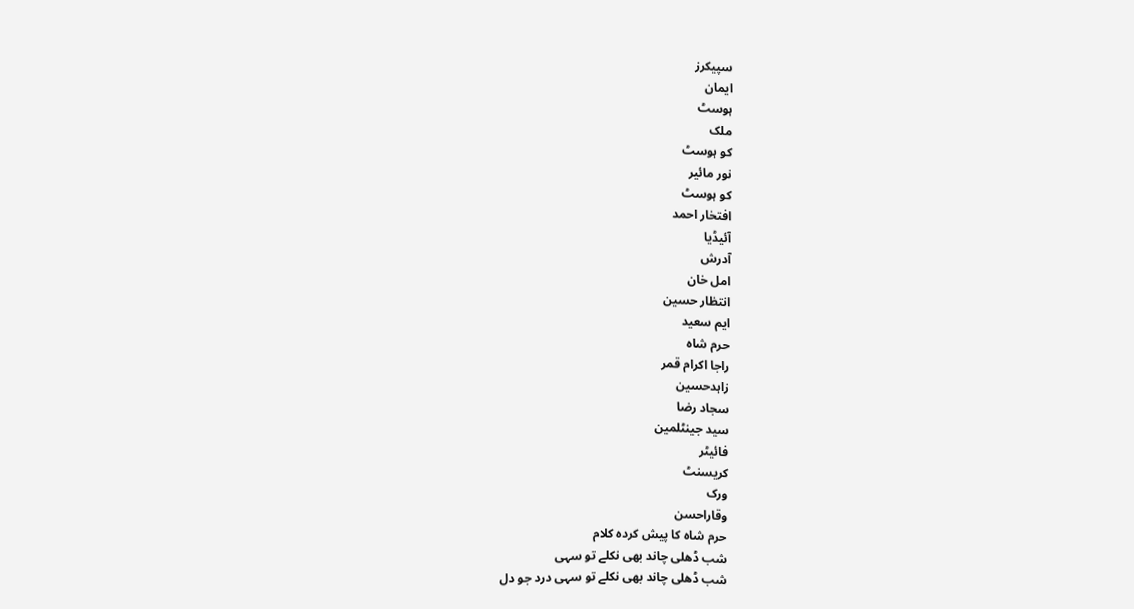سپیکرز
ایمان
ہوسٹ
ملک
کو ہوسٹ
نور مائیر
کو ہوسٹ
افتخار احمد
آئیڈیا
آدرش
امل خان
انتظار حسین
ایم سعید
حرم شاہ
راجا اکرام قمر
زاہدحسین
سجاد رضا
سید جینٹلمین
فائیٹر
کریسنٹ
ورک
وقاراحسن
حرم شاہ کا پیش کردہ کلام
شب ڈھلی چاند بھی نکلے تو سہی
شب ڈھلی چاند بھی نکلے تو سہی درد جو دل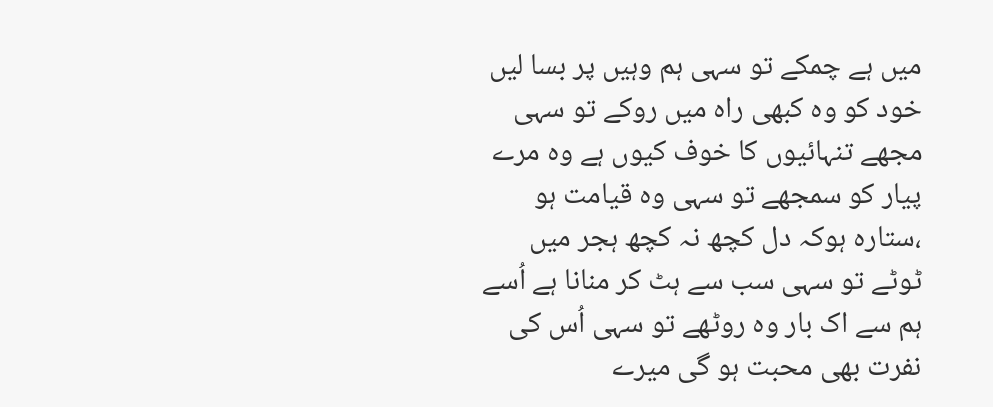میں ہے چمکے تو سہی ہم وہیں پر بسا لیں خود کو وہ کبھی راہ میں روکے تو سہی مجھے تنہائیوں کا خوف کیوں ہے وہ مرے پیار کو سمجھے تو سہی وہ قیامت ہو ،ستارہ ہوکہ دل کچھ نہ کچھ ہجر میں ٹوٹے تو سہی سب سے ہٹ کر منانا ہے اُسے ہم سے اک بار وہ روٹھے تو سہی اُس کی نفرت بھی محبت ہو گی میرے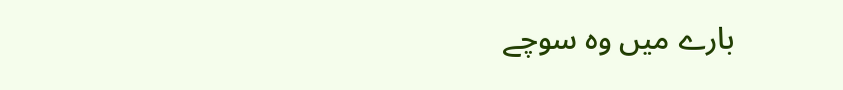بارے میں وہ سوچے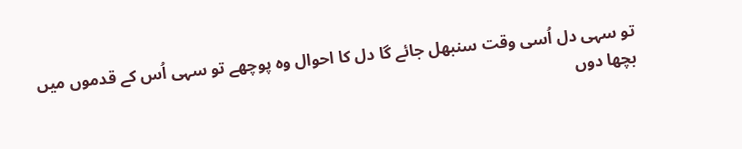تو سہی دل اُسی وقت سنبھل جائے گا دل کا احوال وہ پوچھے تو سہی اُس کے قدموں میں بچھا دوں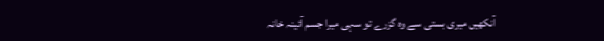آنکھیں میری بستی سے وہ گزرے تو سہی میرا جسم آئینہ خانہ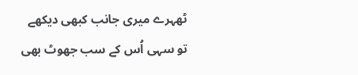ٹھہرے میری جانب کبھی دیکھے تو سہی اُس کے سب جھوٹ بھی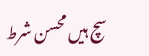سچ ہیں محسن شرط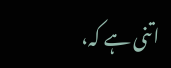اتنی ہے کہ،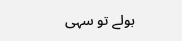بولے تو سہی